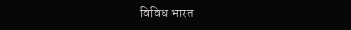विविध भारत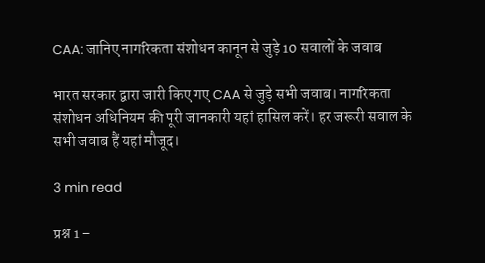CAA: जानिए नागरिकता संशोधन कानून से जुड़े 10 सवालों के जवाब

भारत सरकार द्वारा जारी किए गए CAA से जुड़े सभी जवाब। नागरिकता संशोधन अधिनियम की पूरी जानकारी यहां हासिल करें। हर जरूरी सवाल के सभी जवाब हैं यहां मौजूद।

3 min read

प्रश्न 1 –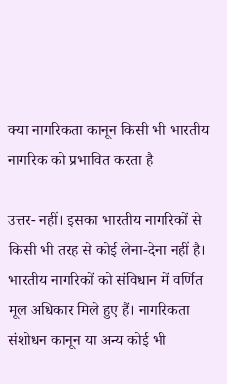क्या नागरिकता कानून किसी भी भारतीय नागरिक को प्रभावित करता है

उत्तर- नहीं। इसका भारतीय नागरिकों से किसी भी तरह से कोई लेना-देना नहीं है। भारतीय नागरिकों को संविधान में वर्णित मूल अधिकार मिले हुए हैं। नागरिकता संशोधन कानून या अन्य कोई भी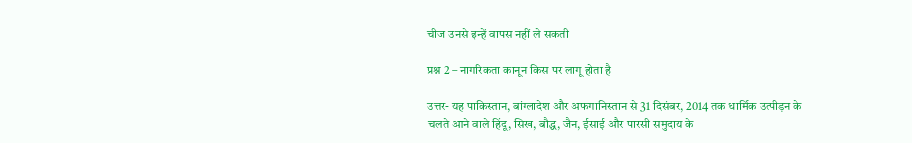चीज उनसे इन्हें वापस नहीं ले सकती

प्रश्न 2 – नागरिकता कानून किस पर लागू होता है

उत्तर- यह पाकिस्तान, बांग्लादेश और अफगानिस्तान से 31 दिसंबर, 2014 तक धार्मिक उत्पीड़न के चलते आने वाले हिंदू, सिख, बौद्ध, जैन, ईसाई और पारसी समुदाय के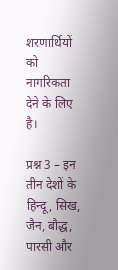शरणार्थियों को नागरिकता देने के लिए है।

प्रश्न 3 – इन तीन देशों के हिन्दू, सिख, जैन, बौद्ध, पारसी और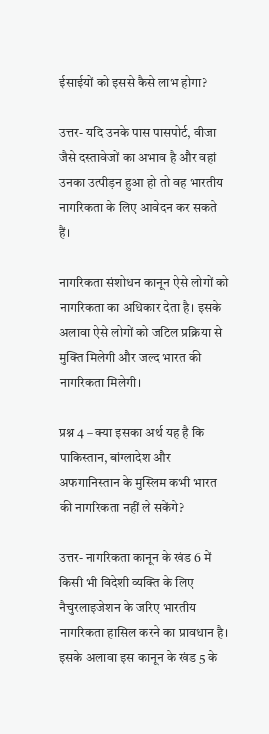ईसाईयों को इससे कैसे लाभ होगा?

उत्तर- यदि उनके पास पासपोर्ट, वीजा जैसे दस्तावेजों का अभाव है और वहां उनका उत्पीड़न हुआ हो तो वह भारतीय नागरिकता के लिए आवेदन कर सकते हैं।

नागरिकता संशोधन कानून ऐसे लोगों को नागरिकता का अधिकार देता है। इसके अलावा ऐसे लोगों को जटिल प्रक्रिया से मुक्ति मिलेगी और जल्द भारत की नागरिकता मिलेगी।

प्रश्न 4 – क्या इसका अर्थ यह है कि पाकिस्तान, बांग्लादेश और अफगानिस्तान के मुस्लिम कभी भारत की नागरिकता नहीं ले सकेंगे?

उत्तर- नागरिकता कानून के खंड 6 में किसी भी विदेशी व्यक्ति के लिए नैचुरलाइजेशन के जरिए भारतीय नागरिकता हासिल करने का प्रावधान है। इसके अलावा इस कानून के खंड 5 के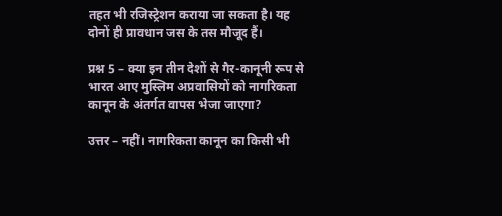तहत भी रजिस्ट्रेशन कराया जा सकता है। यह दोनों ही प्रावधान जस के तस मौजूद हैं।

प्रश्न 5 – क्या इन तीन देशों से गैर-कानूनी रूप से भारत आए मुस्लिम अप्रवासियों को नागरिकता कानून के अंतर्गत वापस भेजा जाएगा?

उत्तर – नहीं। नागरिकता कानून का किसी भी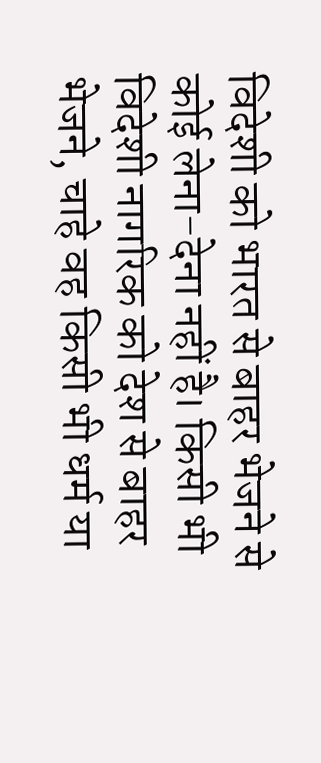विदेशी को भारत से बाहर भेजने से कोई लेना-देना नहीं है। किसी भी विदेशी नागरिक को देश से बाहर भेजने, चाहे वह किसी भी धर्म या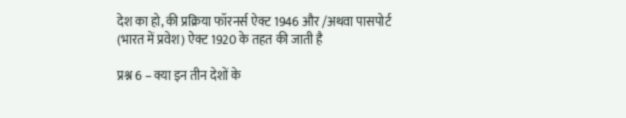देश का हो, की प्रक्रिया फॉरनर्स ऐक्ट 1946 और /अथवा पासपोर्ट (भारत में प्रवेश) ऐक्ट 1920 के तहत की जाती है

प्रश्न 6 – क्या इन तीन देशों के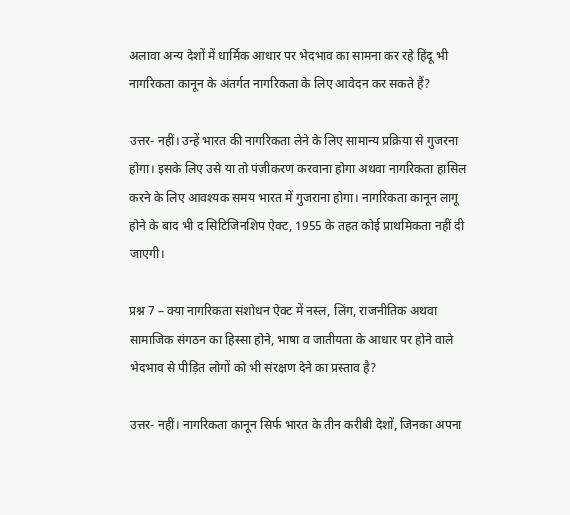अलावा अन्य देशों में धार्मिक आधार पर भेदभाव का सामना कर रहे हिंदू भी नागरिकता कानून के अंतर्गत नागरिकता के लिए आवेदन कर सकते हैं?

उत्तर- नहीं। उन्हें भारत की नागरिकता लेने के लिए सामान्य प्रक्रिया से गुजरना होगा। इसके लिए उसे या तो पंजीकरण करवाना होगा अथवा नागरिकता हासिल करने के लिए आवश्यक समय भारत में गुजराना होगा। नागरिकता कानून लागू होने के बाद भी द सिटिजिनशिप ऐक्ट, 1955 के तहत कोई प्राथमिकता नहीं दी जाएगी।

प्रश्न 7 – क्या नागरिकता संशोधन ऐक्ट में नस्ल, लिंग, राजनीतिक अथवा सामाजिक संगठन का हिस्सा होने, भाषा व जातीयता के आधार पर होने वाले भेदभाव से पीड़ित लोगों को भी संरक्षण देने का प्रस्ताव है?

उत्तर- नहीं। नागरिकता कानून सिर्फ भारत के तीन करीबी देशों, जिनका अपना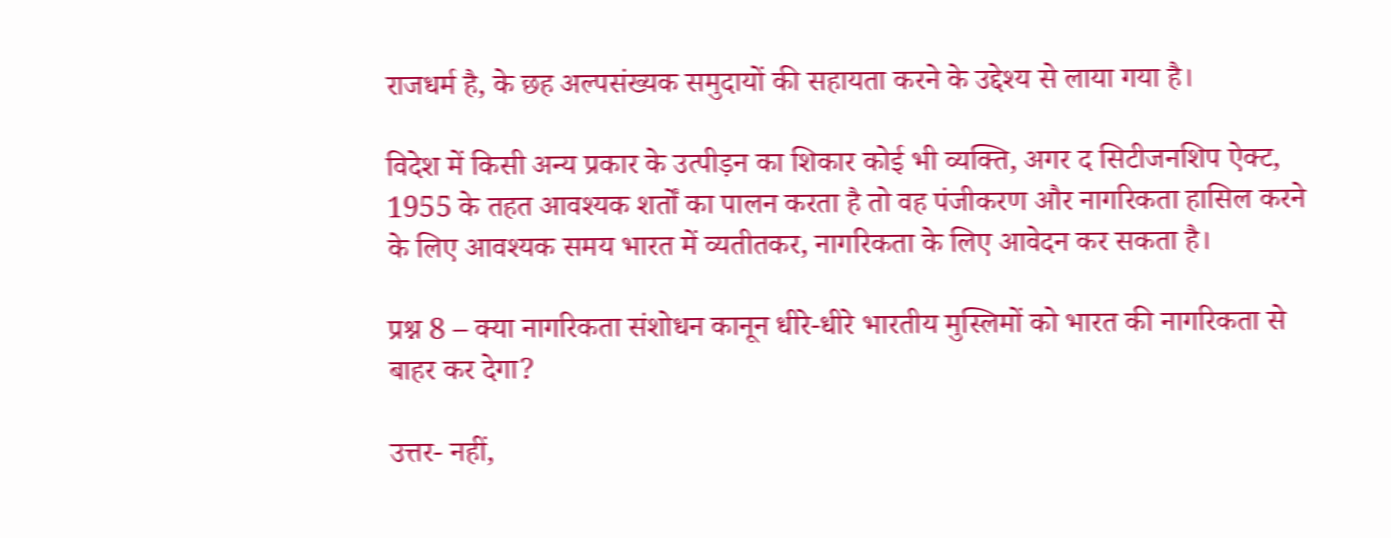राजधर्म है, के छह अल्पसंख्यक समुदायों की सहायता करने के उद्देश्य से लाया गया है।

विदेश में किसी अन्य प्रकार के उत्पीड़न का शिकार कोई भी व्यक्ति, अगर द सिटीजनशिप ऐक्ट, 1955 के तहत आवश्यक शर्तों का पालन करता है तो वह पंजीकरण और नागरिकता हासिल करने के लिए आवश्यक समय भारत में व्यतीतकर, नागरिकता के लिए आवेदन कर सकता है।

प्रश्न 8 – क्‍या नागरिकता संशोधन कानून धीरे-धीरे भारतीय मुस्लिमों को भारत की नागरिकता से बाहर कर देगा?

उत्तर- नहीं,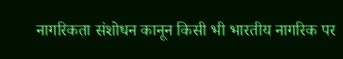नागरिकता संशोधन कानून किसी भी भारतीय नागरिक पर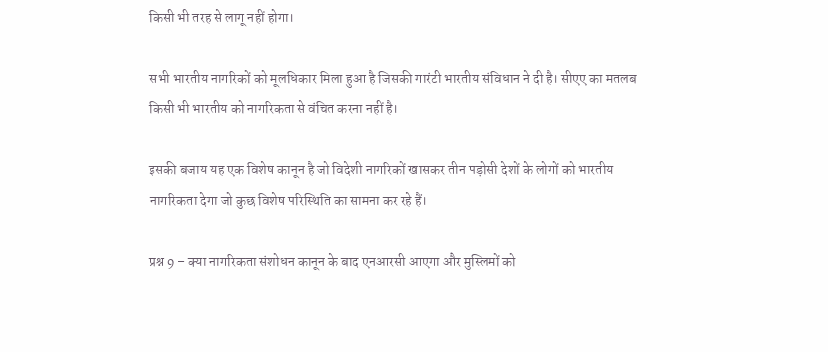किसी भी तरह से लागू नहीं होगा।

सभी भारतीय नागरिकों को मूलधिकार मिला हुआ है जिसकी गारंटी भारतीय संविधान ने दी है। सीएए का मतलब किसी भी भारतीय को नागरिकता से वंचित करना नहीं है।

इसकी बजाय यह एक विशेष कानून है जो विदेशी नागरिकों खासकर तीन पड़ोसी देशों के लोगों को भारतीय नागरिकता देगा जो कुछ विशेष परिस्थिति का सामना कर रहे हैं।

प्रश्न 9 – क्‍या नागरिकता संशोधन कानून के बाद एनआरसी आएगा और मुस्लिमों को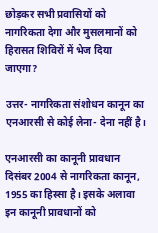छोड़कर सभी प्रवासियों को नागरिकता देगा और मुसलमानों को हिरासत शिविरों में भेज दिया जाएगा?

उत्तर- नागरिकता संशोधन कानून का एनआरसी से कोई लेना- देना नहीं है।

एनआरसी का कानूनी प्रावधान दिसंबर 2004 से नागरिकता कानून, 1955 का हिस्‍सा है। इसके अलावा इन कानूनी प्रावधानों को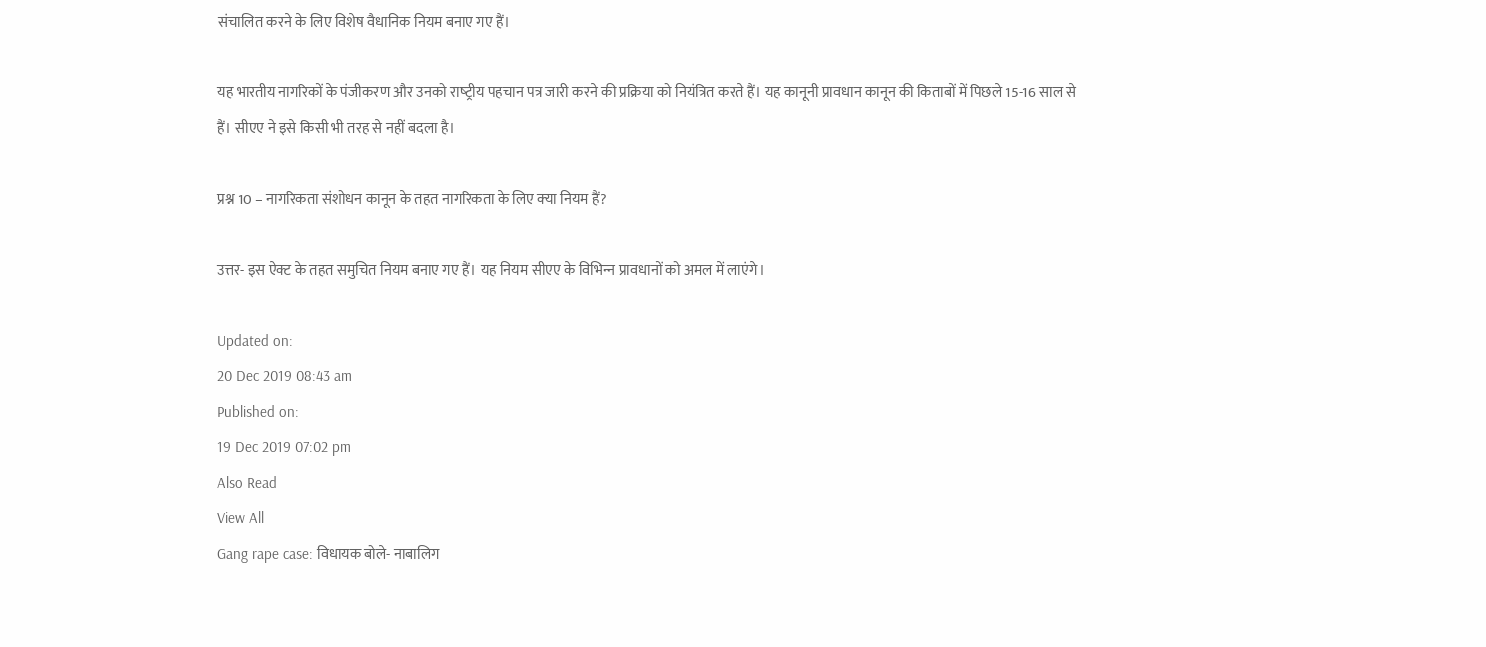संचालित करने के लिए विशेष वैधानिक नियम बनाए गए हैं।

यह भारतीय नागरिकों के पंजीकरण और उनको राष्‍ट्रीय पहचान पत्र जारी करने की प्रक्रिया को नियंत्रित करते हैं। यह कानूनी प्रावधान कानून की किताबों में पिछले 15-16 साल से हैं। सीएए ने इसे किसी भी तरह से नहीं बदला है।

प्रश्न 10 – नागरिकता संशोधन कानून के तहत नागरिकता के लिए क्‍या नियम हैं?

उत्तर- इस ऐक्ट के तहत समुचित नियम बनाए गए हैं। यह नियम सीएए के विभिन्‍न प्रावधानों को अमल में लाएंगे।

Updated on:
20 Dec 2019 08:43 am
Published on:
19 Dec 2019 07:02 pm
Also Read
View All
Gang rape case: विधायक बोले- नाबालिग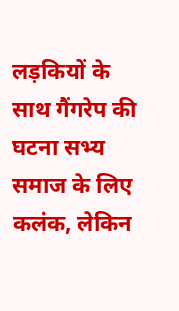लड़कियों के साथ गैंगरेप की घटना सभ्य समाज के लिए कलंक, लेकिन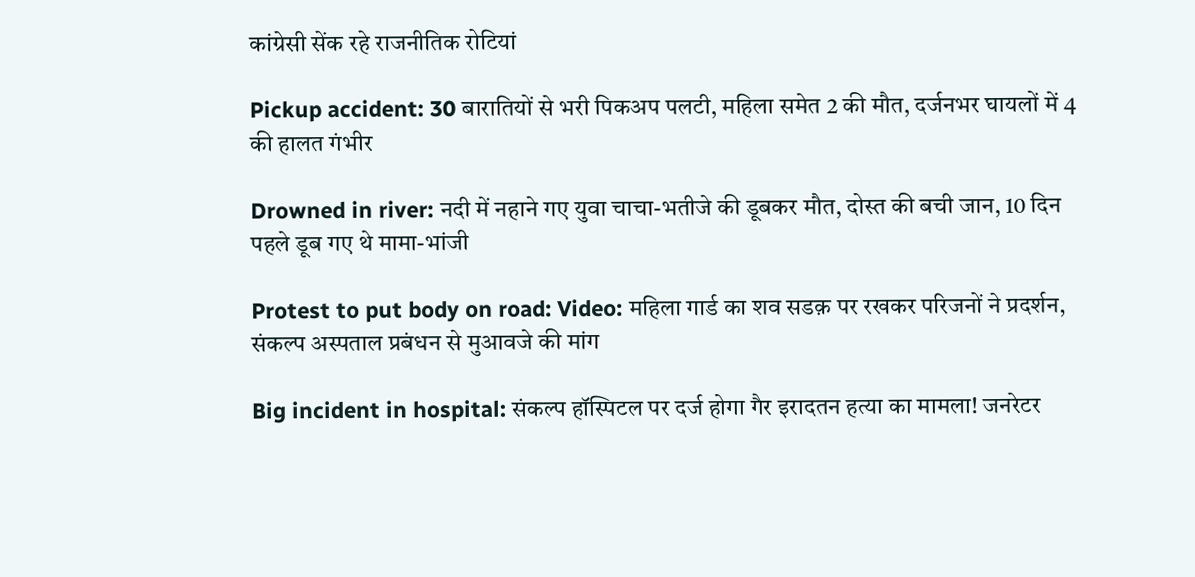कांग्रेसी सेंक रहे राजनीतिक रोटियां

Pickup accident: 30 बारातियों से भरी पिकअप पलटी, महिला समेत 2 की मौत, दर्जनभर घायलों में 4 की हालत गंभीर

Drowned in river: नदी में नहाने गए युवा चाचा-भतीजे की डूबकर मौत, दोस्त की बची जान, 10 दिन पहले डूब गए थे मामा-भांजी

Protest to put body on road: Video: महिला गार्ड का शव सडक़ पर रखकर परिजनों ने प्रदर्शन, संकल्प अस्पताल प्रबंधन से मुआवजे की मांग

Big incident in hospital: संकल्प हॉस्पिटल पर दर्ज होगा गैर इरादतन हत्या का मामला! जनरेटर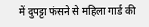में दुपट्टा फंसने से महिला गार्ड की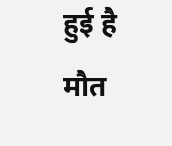हुई है मौत